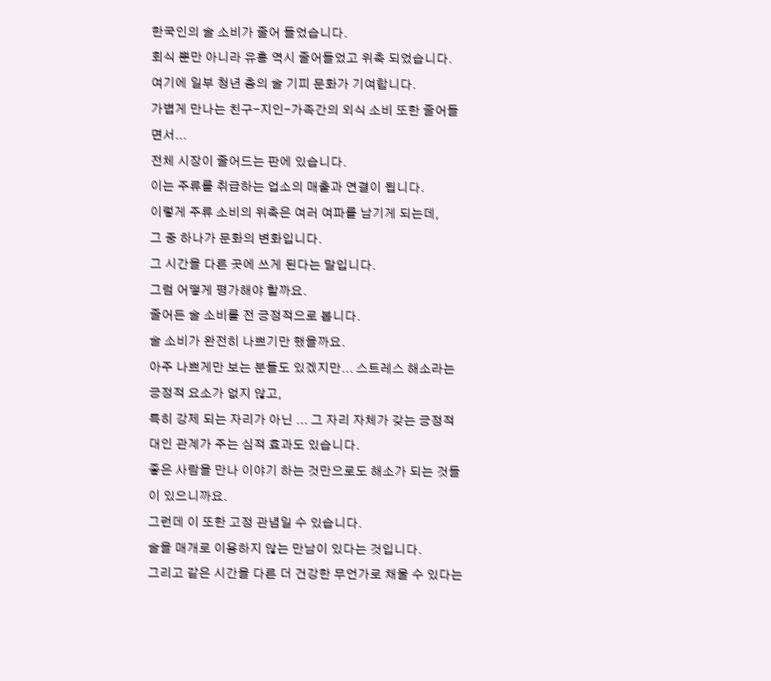한국인의 술 소비가 줄어 들었습니다.
회식 뿐만 아니라 유흥 역시 줄어들었고 위축 되었습니다.
여기에 일부 청년 층의 술 기피 문화가 기여합니다.
가볍게 만나는 친구-지인-가족간의 외식 소비 또한 줄어들면서...
전체 시장이 줄어드는 판에 있습니다.
이는 주류를 취급하는 업소의 매출과 연결이 됩니다.
이렇게 주류 소비의 위축은 여러 여파를 남기게 되는데,
그 중 하나가 문화의 변화입니다.
그 시간을 다른 곳에 쓰게 된다는 말입니다.
그럼 어떻게 평가해야 할까요.
줄어든 술 소비를 전 긍정적으로 봅니다.
술 소비가 완전히 나쁘기만 했을까요.
아주 나쁘게만 보는 분들도 있겠지만... 스트레스 해소라는 긍정적 요소가 없지 않고,
특히 강제 되는 자리가 아닌 ... 그 자리 자체가 갖는 긍정적 대인 관계가 주는 심적 효과도 있습니다.
좋은 사람을 만나 이야기 하는 것만으로도 해소가 되는 것들이 있으니까요.
그런데 이 또한 고정 관념일 수 있습니다.
술을 매개로 이용하지 않는 만남이 있다는 것입니다.
그리고 같은 시간을 다른 더 건강한 무언가로 채울 수 있다는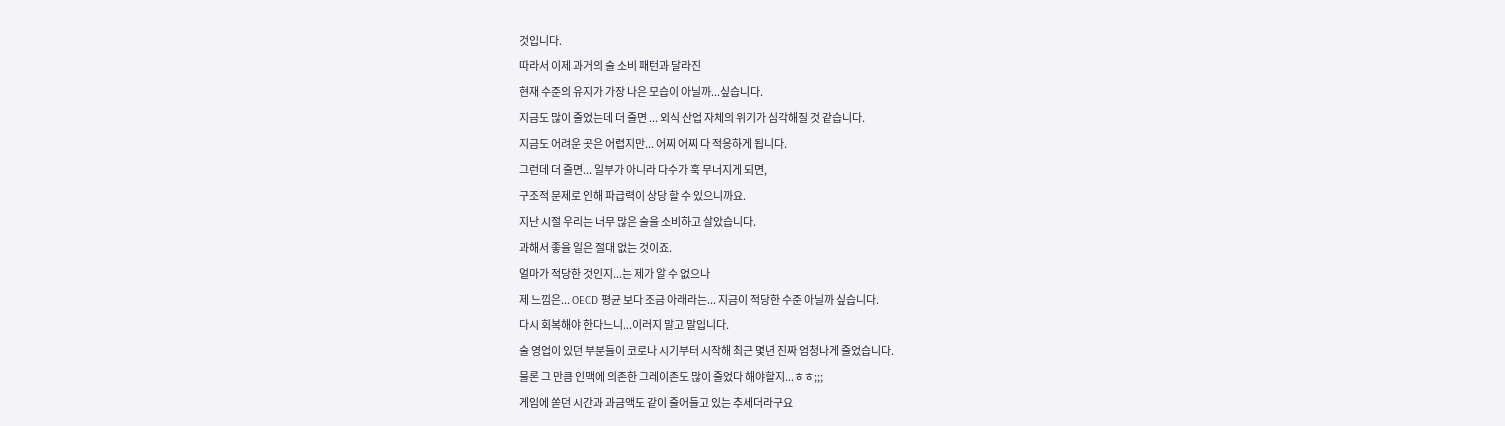것입니다.
따라서 이제 과거의 술 소비 패턴과 달라진
현재 수준의 유지가 가장 나은 모습이 아닐까...싶습니다.
지금도 많이 줄었는데 더 줄면 ... 외식 산업 자체의 위기가 심각해질 것 같습니다.
지금도 어려운 곳은 어렵지만... 어찌 어찌 다 적응하게 됩니다.
그런데 더 줄면... 일부가 아니라 다수가 훅 무너지게 되면,
구조적 문제로 인해 파급력이 상당 할 수 있으니까요.
지난 시절 우리는 너무 많은 술을 소비하고 살았습니다.
과해서 좋을 일은 절대 없는 것이죠.
얼마가 적당한 것인지...는 제가 알 수 없으나
제 느낌은... OECD 평균 보다 조금 아래라는... 지금이 적당한 수준 아닐까 싶습니다.
다시 회복해야 한다느니...이러지 말고 말입니다.
술 영업이 있던 부분들이 코로나 시기부터 시작해 최근 몇년 진짜 엄청나게 줄었습니다.
물론 그 만큼 인맥에 의존한 그레이존도 많이 줄었다 해야할지...ㅎㅎ;;;
게임에 쏟던 시간과 과금액도 같이 줄어들고 있는 추세더라구요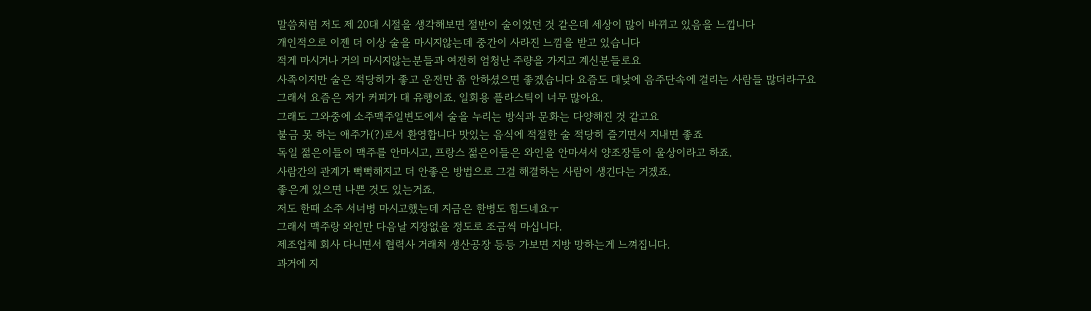말씀처럼 저도 제 20대 시절을 생각해보면 절반이 술이었던 것 같은데 세상이 많이 바뀌고 있음을 느낍니다
개인적으로 이젠 더 이상 술을 마시지않는데 중간이 사라진 느낌을 받고 있습니다
적게 마시거나 거의 마시지않는분들과 여전히 엄청난 주량을 가지고 계신분들로요
사족이지만 술은 적당히가 좋고 운전만 좀 안하셨으면 좋겠습니다 요즘도 대낮에 음주단속에 걸리는 사람들 많더라구요
그래서 요즘은 저가 커피가 대 유행이죠. 일회용 플라스틱이 너무 많아요.
그래도 그와중에 소주맥주일변도에서 술을 누리는 방식과 문화는 다양해진 것 같고요
불금 못 하는 애주가(?)로서 환영합니다 맛있는 음식에 적절한 술 적당히 즐기면서 지내면 좋죠
독일 젊은이들이 맥주를 안마시고, 프랑스 젊은이들은 와인을 안마셔서 양조장들이 울상이라고 하죠.
사람간의 관계가 뻑뻑해지고 더 안좋은 방법으로 그걸 해결하는 사람이 생긴다는 거겠죠.
좋은게 있으면 나쁜 것도 있는거죠.
저도 한때 소주 서너병 마시고했는데 지금은 한병도 힘드네요ㅜ
그래서 맥주랑 와인만 다음날 지장없을 정도로 조금씩 마십니다.
제조업체 회사 다니면서 협력사 거래처 생산공장 등등 가보면 지방 망하는게 느껴집니다.
과거에 지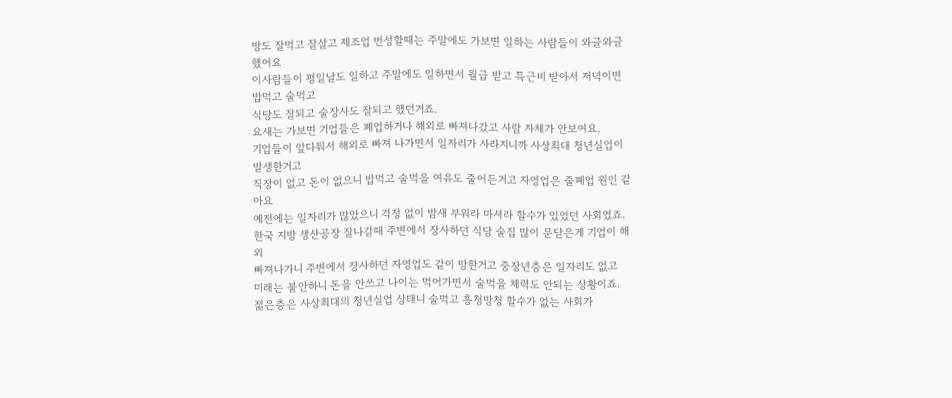방도 잘먹고 잘살고 제조업 번성할때는 주말에도 가보면 일하는 사람들이 와글와글 했어요
이사람들이 평일날도 일하고 주말에도 일하면서 월급 받고 특근비 받아서 저녁이면 밥먹고 술먹고
식당도 잘되고 술장사도 잘되고 했던거죠.
요새는 가보면 기업들은 폐업하거나 해외로 빠져나갔고 사람 자체가 안보여요.
기업들이 앞다퉈서 해외로 빠져 나가면서 일자리가 사라지니까 사상최대 청년실업이 발생한거고
직장이 없고 돈이 없으니 밥먹고 술먹을 여유도 줄어든거고 자영업은 줄폐업 원인 같아요
예전에는 일자리가 많았으니 걱정 없이 밤새 부워라 마셔라 할수가 있었던 사회였죠.
한국 지방 생산공장 잘나갈때 주변에서 장사하던 식당 술집 많이 문닫은게 기업이 해외
빠져나가니 주변에서 장사하던 자영업도 같이 망한거고 중장년층은 일자리도 없고
미래는 불안하니 돈을 안쓰고 나이는 먹어가면서 술먹을 체력도 안되는 상황이죠.
젊은층은 사상최대의 청년실업 상태니 술먹고 흥청망청 할수가 없는 사회가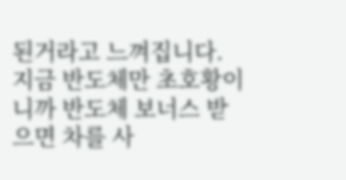된거라고 느껴집니다.
지금 반도체만 초호황이니까 반도체 보너스 받으면 차를 사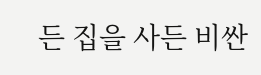든 집을 사든 비싼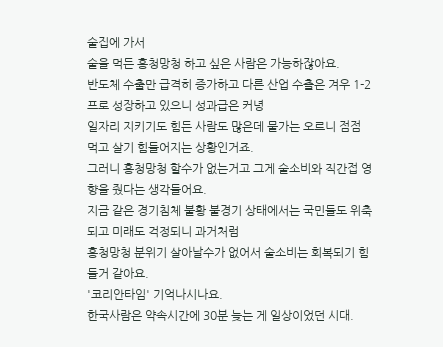술집에 가서
술을 먹든 흥청망청 하고 싶은 사람은 가능하잖아요.
반도체 수출만 급격히 증가하고 다른 산업 수츨은 겨우 1-2프로 성장하고 있으니 성과급은 커녕
일자리 지키기도 힘든 사람도 많은데 물가는 오르니 점점 먹고 살기 힘들어지는 상황인거죠.
그러니 흥청망청 할수가 없는거고 그게 술소비와 직간접 영향을 줬다는 생각들어요.
지금 같은 경기침체 불황 불경기 상태에서는 국민들도 위축되고 미래도 걱정되니 과거처럼
흥청망청 분위기 살아날수가 없어서 술소비는 회복되기 힘들거 같아요.
'코리안타임' 기억나시나요.
한국사람은 약속시간에 30분 늦는 게 일상이었던 시대.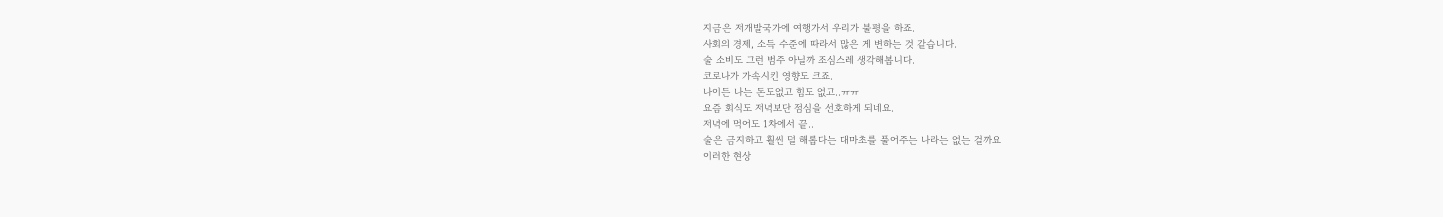지금은 저개발국가에 여행가서 우리가 불평을 하죠.
사회의 경제, 소득 수준에 따라서 많은 게 변하는 것 같습니다.
술 소비도 그런 범주 아닐까 조심스레 생각해봅니다.
코로나가 가속시킨 영향도 크죠.
나이든 나는 돈도없고 힘도 없고..ㅠㅠ
요즘 회식도 저녁보단 점심을 선호하게 되네요.
저녁에 먹어도 1차에서 끝..
술은 금지하고 훨씬 덜 해롭다는 대마초를 풀어주는 나라는 없는 걸까요
이러한 현상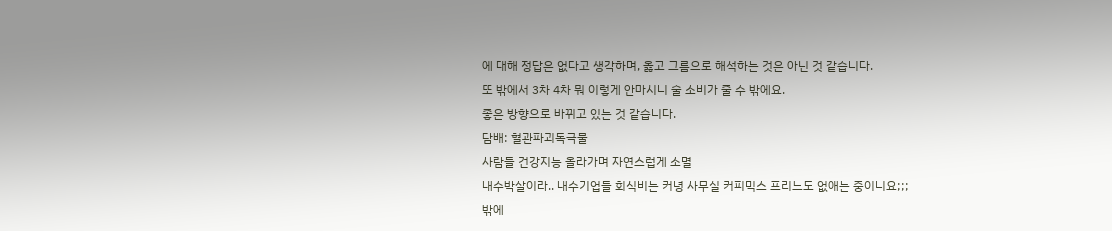에 대해 정답은 없다고 생각하며, 옳고 그름으로 해석하는 것은 아닌 것 같습니다.
또 밖에서 3차 4차 뭐 이렇게 안마시니 술 소비가 줄 수 밖에요.
좋은 방향으로 바뀌고 있는 것 같습니다.
담배: 혈관파괴독극물
사람들 건강지능 올라가며 자연스럽게 소멸
내수박살이라.. 내수기업들 회식비는 커녕 사무실 커피믹스 프리느도 없애는 중이니요;;;
밖에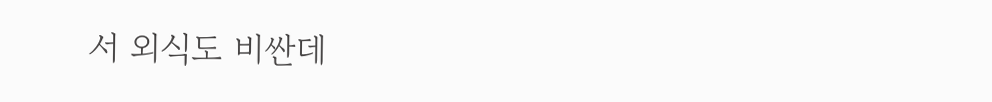서 외식도 비싼데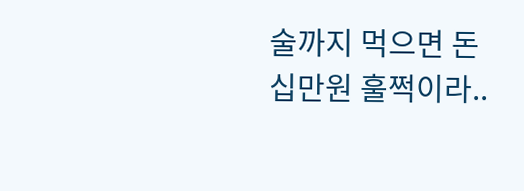술까지 먹으면 돈십만원 훌쩍이라..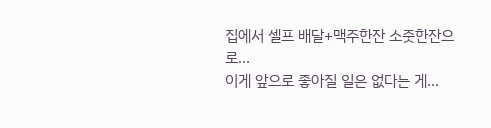집에서 셀프 배달+맥주한잔 소줏한잔으로...
이게 앞으로 좋아질 일은 없다는 게…